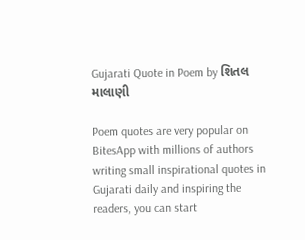Gujarati Quote in Poem by શિતલ માલાણી

Poem quotes are very popular on BitesApp with millions of authors writing small inspirational quotes in Gujarati daily and inspiring the readers, you can start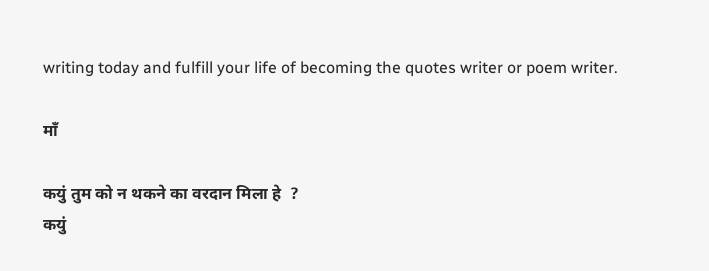writing today and fulfill your life of becoming the quotes writer or poem writer.

माँ

कयुं तुम को न थकने का वरदान मिला हे  ?
कयुं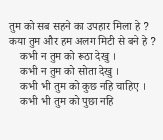तुम को सब सहने का उपहार मिला हे ?
कया तुम और हम अलग मिटी से बने हे ?
    कभी न तुम को रूठा देखु ।
    कभी न तुम को सोता देखु ।
    कभी भी तुम को कुछ नहि चाहिए ।
    कभी भी तुम को पुछा नहि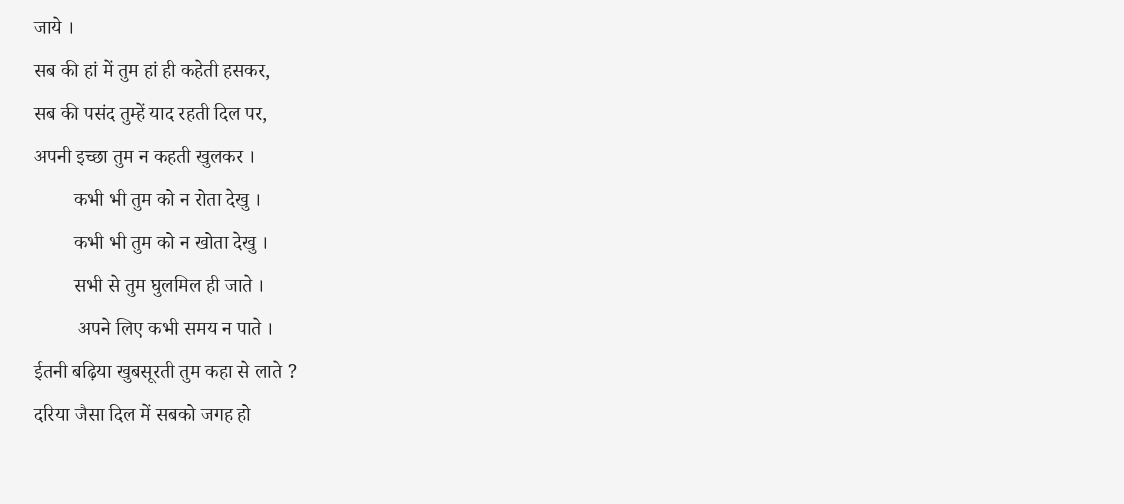जाये ।
सब की हां में तुम हां ही कहेती हसकर,
सब की पसंद तुम्हें याद रहती दिल पर,
अपनी इच्छा तुम न कहती खुलकर ।
        कभी भी तुम को न रोता देखु ।
        कभी भी तुम को न खोता देखु ।
        सभी से तुम घुलमिल ही जाते ।
         अपने लिए कभी समय न पाते ।
ईतनी बढ़िया खुबसूरती तुम कहा से लाते ?
दरिया जैसा दिल में सबको जगह हो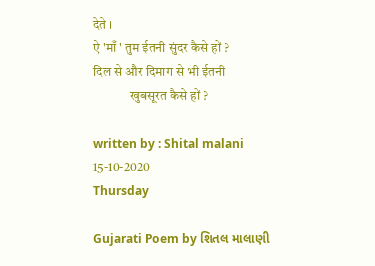देते ।
ऐ 'माँ ' तुम ईतनी सुंदर कैसे हों ?
दिल से और दिमाग से भी ईतनी
              खुबसूरत कैसे हों ?

written by : Shital malani
15-10-2020
Thursday

Gujarati Poem by શિતલ માલાણી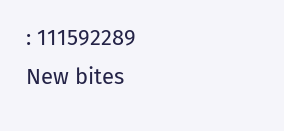: 111592289
New bites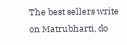The best sellers write on Matrubharti, do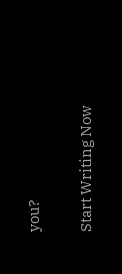you?

Start Writing Now